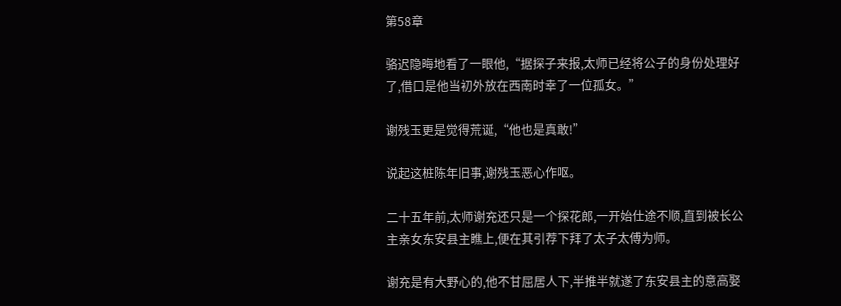第58章

骆迟隐晦地看了一眼他,“据探子来报,太师已经将公子的身份处理好了,借口是他当初外放在西南时幸了一位孤女。”

谢残玉更是觉得荒诞,“他也是真敢!”

说起这桩陈年旧事,谢残玉恶心作呕。

二十五年前,太师谢充还只是一个探花郎,一开始仕途不顺,直到被长公主亲女东安县主瞧上,便在其引荐下拜了太子太傅为师。

谢充是有大野心的,他不甘屈居人下,半推半就遂了东安县主的意高娶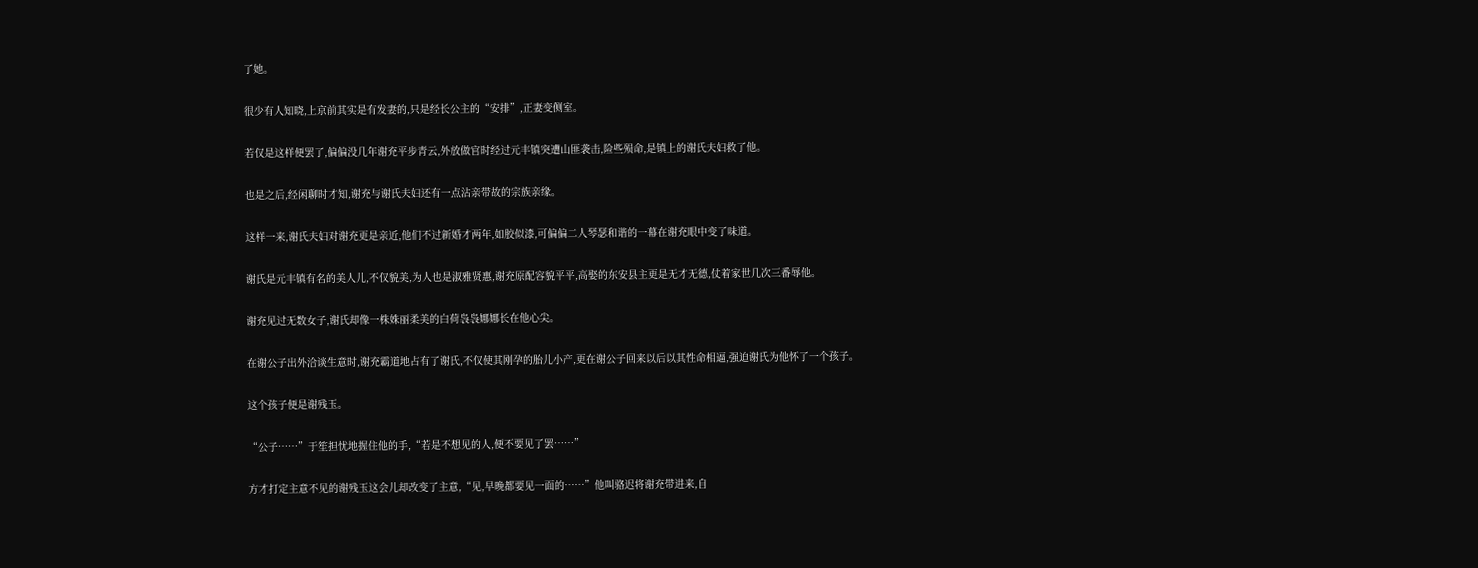了她。

很少有人知晓,上京前其实是有发妻的,只是经长公主的“安排”,正妻变侧室。

若仅是这样便罢了,偏偏没几年谢充平步青云,外放做官时经过元丰镇突遭山匪袭击,险些殒命,是镇上的谢氏夫妇救了他。

也是之后,经闲聊时才知,谢充与谢氏夫妇还有一点沾亲带故的宗族亲缘。

这样一来,谢氏夫妇对谢充更是亲近,他们不过新婚才两年,如胶似漆,可偏偏二人琴瑟和谐的一幕在谢充眼中变了味道。

谢氏是元丰镇有名的美人儿,不仅貌美,为人也是淑雅贤惠,谢充原配容貌平平,高娶的东安县主更是无才无德,仗着家世几次三番辱他。

谢充见过无数女子,谢氏却像一株姝丽柔美的白荷袅袅娜娜长在他心尖。

在谢公子出外洽谈生意时,谢充霸道地占有了谢氏,不仅使其刚孕的胎儿小产,更在谢公子回来以后以其性命相逼,强迫谢氏为他怀了一个孩子。

这个孩子便是谢残玉。

“公子……”于笙担忧地握住他的手,“若是不想见的人,便不要见了罢……”

方才打定主意不见的谢残玉这会儿却改变了主意,“见,早晚都要见一面的……”他叫骆迟将谢充带进来,自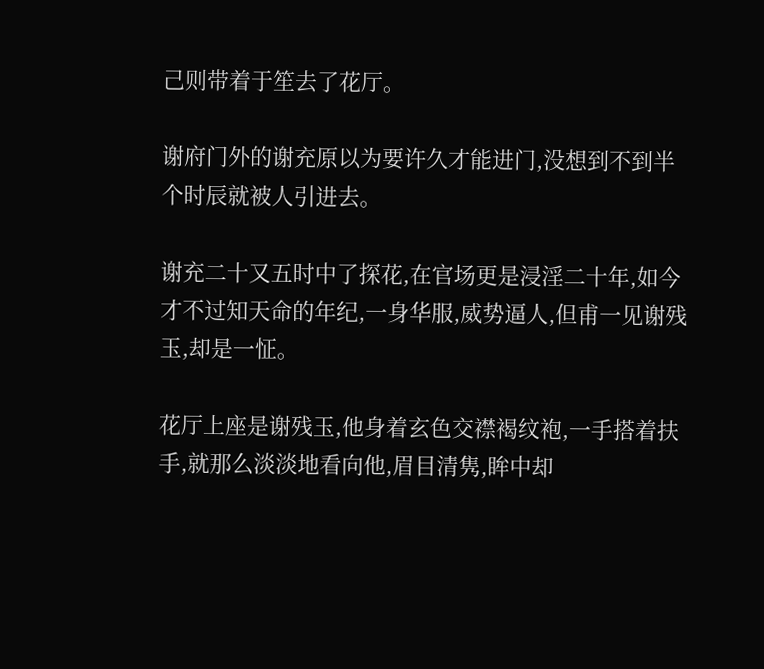己则带着于笙去了花厅。

谢府门外的谢充原以为要许久才能进门,没想到不到半个时辰就被人引进去。

谢充二十又五时中了探花,在官场更是浸淫二十年,如今才不过知天命的年纪,一身华服,威势逼人,但甫一见谢残玉,却是一怔。

花厅上座是谢残玉,他身着玄色交襟褐纹袍,一手搭着扶手,就那么淡淡地看向他,眉目清隽,眸中却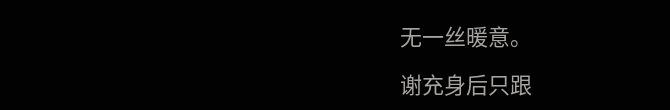无一丝暖意。

谢充身后只跟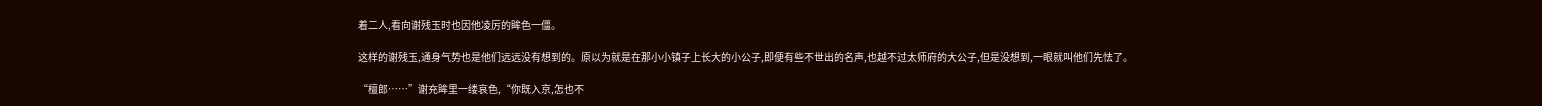着二人,看向谢残玉时也因他凌厉的眸色一僵。

这样的谢残玉,通身气势也是他们远远没有想到的。原以为就是在那小小镇子上长大的小公子,即便有些不世出的名声,也越不过太师府的大公子,但是没想到,一眼就叫他们先怯了。

“檀郎……”谢充眸里一缕哀色,“你既入京,怎也不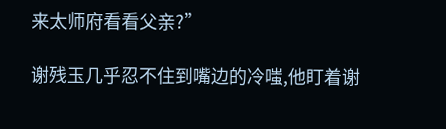来太师府看看父亲?”

谢残玉几乎忍不住到嘴边的冷嗤,他盯着谢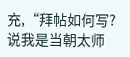充,“拜帖如何写?说我是当朝太师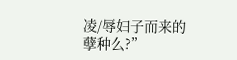凌/辱妇子而来的孽种么?”